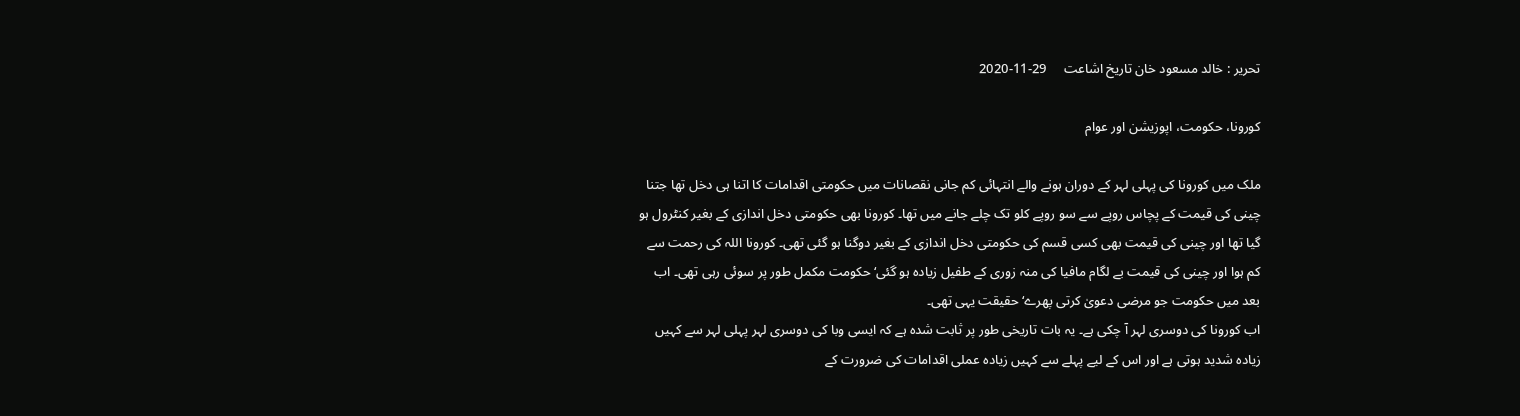تحریر : خالد مسعود خان تاریخ اشاعت     29-11-2020

کورونا، حکومت، اپوزیشن اور عوام

ملک میں کورونا کی پہلی لہر کے دوران ہونے والے انتہائی کم جانی نقصانات میں حکومتی اقدامات کا اتنا ہی دخل تھا جتنا چینی کی قیمت کے پچاس روپے سے سو روپے کلو تک چلے جانے میں تھا۔ کورونا بھی حکومتی دخل اندازی کے بغیر کنٹرول ہو گیا تھا اور چینی کی قیمت بھی کسی قسم کی حکومتی دخل اندازی کے بغیر دوگنا ہو گئی تھی۔ کورونا اللہ کی رحمت سے کم ہوا اور چینی کی قیمت بے لگام مافیا کی منہ زوری کے طفیل زیادہ ہو گئی‘ حکومت مکمل طور پر سوئی رہی تھی۔ اب بعد میں حکومت جو مرضی دعویٰ کرتی پھرے‘ حقیقت یہی تھی۔
اب کورونا کی دوسری لہر آ چکی ہے۔ یہ بات تاریخی طور پر ثابت شدہ ہے کہ ایسی وبا کی دوسری لہر پہلی لہر سے کہیں زیادہ شدید ہوتی ہے اور اس کے لیے پہلے سے کہیں زیادہ عملی اقدامات کی ضرورت کے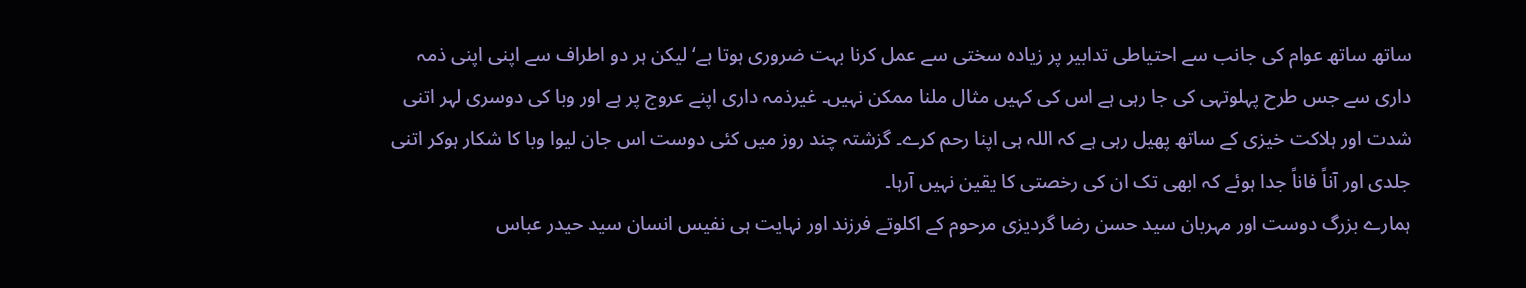ساتھ ساتھ عوام کی جانب سے احتیاطی تدابیر پر زیادہ سختی سے عمل کرنا بہت ضروری ہوتا ہے‘ لیکن ہر دو اطراف سے اپنی اپنی ذمہ داری سے جس طرح پہلوتہی کی جا رہی ہے اس کی کہیں مثال ملنا ممکن نہیں۔ غیرذمہ داری اپنے عروج پر ہے اور وبا کی دوسری لہر اتنی شدت اور ہلاکت خیزی کے ساتھ پھیل رہی ہے کہ اللہ ہی اپنا رحم کرے۔ گزشتہ چند روز میں کئی دوست اس جان لیوا وبا کا شکار ہوکر اتنی جلدی اور آناً فاناً جدا ہوئے کہ ابھی تک ان کی رخصتی کا یقین نہیں آرہا۔
ہمارے بزرگ دوست اور مہربان سید حسن رضا گردیزی مرحوم کے اکلوتے فرزند اور نہایت ہی نفیس انسان سید حیدر عباس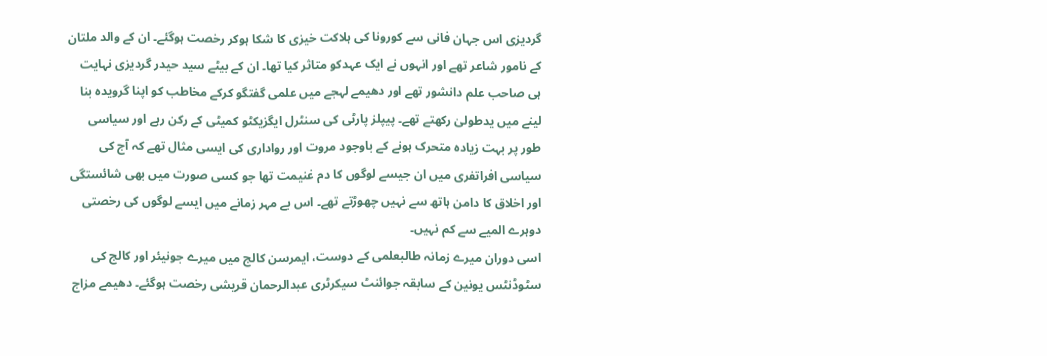گردیزی اس جہان فانی سے کورونا کی ہلاکت خیزی کا شکا ہوکر رخصت ہوگئے۔ ان کے والد ملتان کے نامور شاعر تھے اور انہوں نے ایک عہدکو متاثر کیا تھا۔ ان کے بیٹے سید حیدر گردیزی نہایت ہی صاحب علم دانشور تھے اور دھیمے لہجے میں علمی گفتگو کرکے مخاطب کو اپنا گرویدہ بنا لینے میں یدطولیٰ رکھتے تھے۔ پیپلز پارٹی کی سنٹرل ایگزیکٹو کمیٹی کے رکن رہے اور سیاسی طور پر بہت زیادہ متحرک ہونے کے باوجود مروت اور رواداری کی ایسی مثال تھے کہ آج کی سیاسی افراتفری میں ان جیسے لوگوں کا دم غنیمت تھا جو کسی صورت میں بھی شائستگی اور اخلاق کا دامن ہاتھ سے نہیں چھوڑتے تھے۔ اس بے مہر زمانے میں ایسے لوگوں کی رخصتی دوہرے المیے سے کم نہیں۔
اسی دوران میرے زمانہ طالبعلمی کے دوست، ایمرسن کالج میں میرے جونیئر اور کالج کی سٹوڈنٹس یونین کے سابقہ جوائنٹ سیکرٹری عبدالرحمان قریشی رخصت ہوگئے۔ دھیمے مزاج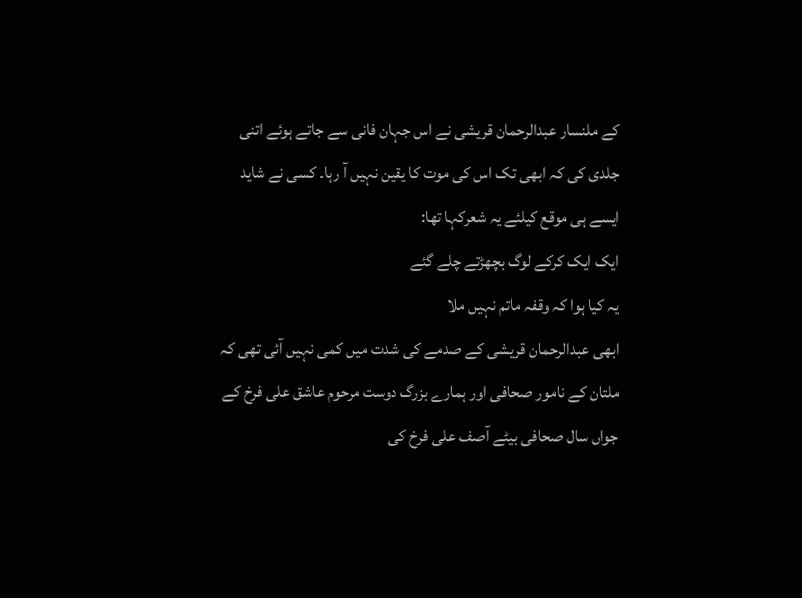کے ملنسار عبدالرحمان قریشی نے اس جہان فانی سے جاتے ہوئے اتنی جلدی کی کہ ابھی تک اس کی موت کا یقین نہیں آ رہا۔ کسی نے شاید ایسے ہی موقع کیلئے یہ شعرکہا تھا:
ایک ایک کرکے لوگ بچھڑتے چلے گئے
یہ کیا ہوا کہ وقفہ ماتم نہیں ملا
ابھی عبدالرحمان قریشی کے صدمے کی شدت میں کمی نہیں آئی تھی کہ ملتان کے نامور صحافی اور ہمارے بزرگ دوست مرحوم عاشق علی فرخ کے جواں سال صحافی بیٹے آصف علی فرخ کی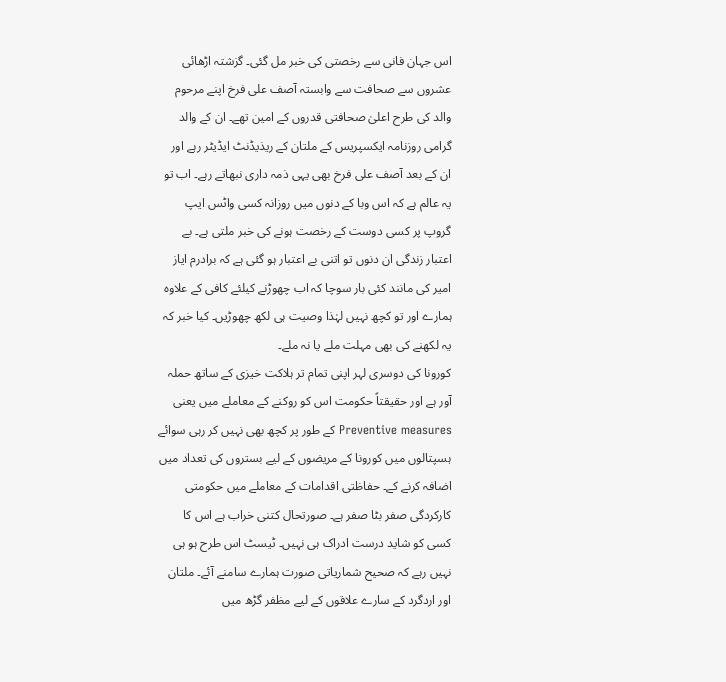اس جہان فانی سے رخصتی کی خبر مل گئی۔ گزشتہ اڑھائی عشروں سے صحافت سے وابستہ آصف علی فرخ اپنے مرحوم والد کی طرح اعلیٰ صحافتی قدروں کے امین تھے۔ ان کے والد گرامی روزنامہ ایکسپریس کے ملتان کے ریذیڈنٹ ایڈیٹر رہے اور ان کے بعد آصف علی فرخ بھی یہی ذمہ داری نبھاتے رہے۔ اب تو یہ عالم ہے کہ اس وبا کے دنوں میں روزانہ کسی واٹس ایپ گروپ پر کسی دوست کے رخصت ہونے کی خبر ملتی ہے۔ بے اعتبار زندگی ان دنوں تو اتنی بے اعتبار ہو گئی ہے کہ برادرم ایاز امیر کی مانند کئی بار سوچا کہ اب چھوڑنے کیلئے کافی کے علاوہ ہمارے اور تو کچھ نہیں لہٰذا وصیت ہی لکھ چھوڑیں۔ کیا خبر کہ یہ لکھنے کی بھی مہلت ملے یا نہ ملے۔
کورونا کی دوسری لہر اپنی تمام تر ہلاکت خیزی کے ساتھ حملہ آور ہے اور حقیقتاً حکومت اس کو روکنے کے معاملے میں یعنی Preventive measures کے طور پر کچھ بھی نہیں کر رہی سوائے ہسپتالوں میں کورونا کے مریضوں کے لیے بستروں کی تعداد میں اضافہ کرنے کے۔ حفاظتی اقدامات کے معاملے میں حکومتی کارکردگی صفر بٹا صفر ہے۔ صورتحال کتنی خراب ہے اس کا کسی کو شاید درست ادراک ہی نہیں۔ ٹیسٹ اس طرح ہو ہی نہیں رہے کہ صحیح شماریاتی صورت ہمارے سامنے آئے۔ ملتان اور اردگرد کے سارے علاقوں کے لیے مظفر گڑھ میں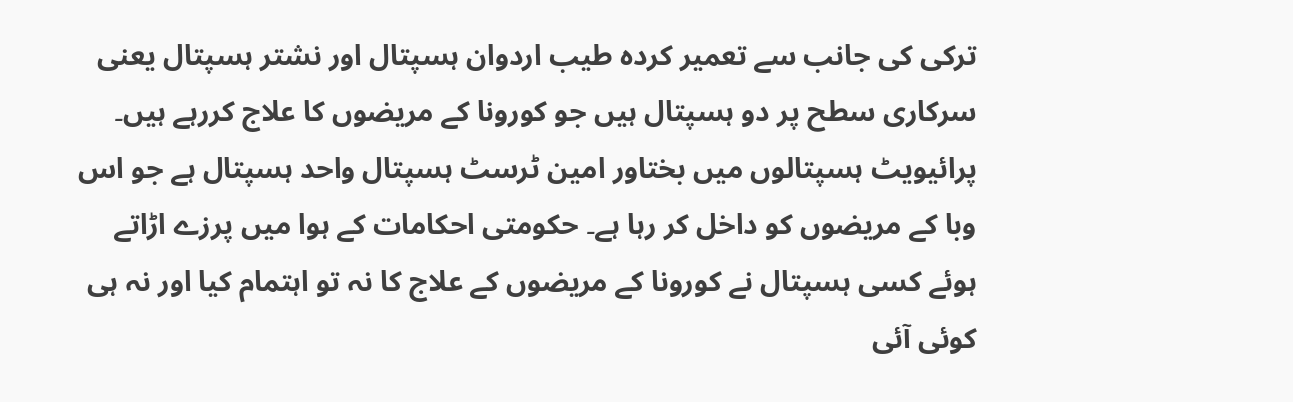ترکی کی جانب سے تعمیر کردہ طیب اردوان ہسپتال اور نشتر ہسپتال یعنی سرکاری سطح پر دو ہسپتال ہیں جو کورونا کے مریضوں کا علاج کررہے ہیں۔ پرائیویٹ ہسپتالوں میں بختاور امین ٹرسٹ ہسپتال واحد ہسپتال ہے جو اس وبا کے مریضوں کو داخل کر رہا ہے۔ حکومتی احکامات کے ہوا میں پرزے اڑاتے ہوئے کسی ہسپتال نے کورونا کے مریضوں کے علاج کا نہ تو اہتمام کیا اور نہ ہی کوئی آئی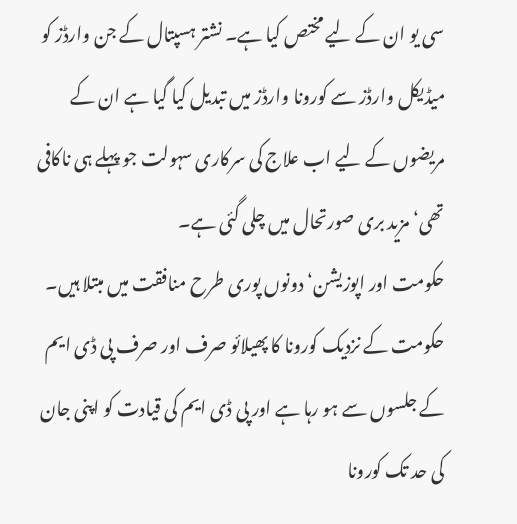سی یو ان کے لیے مختص کیا ہے۔ نشتر ہسپتال کے جن وارڈز کو میڈیکل وارڈز سے کورونا وارڈز میں تبدیل کیا گیا ہے ان کے مریضوں کے لیے اب علاج کی سرکاری سہولت جو پہلے ہی ناکافی تھی‘ مزید بری صورتحال میں چلی گئی ہے۔
حکومت اور اپوزیشن‘ دونوں پوری طرح منافقت میں مبتلا ہیں۔ حکومت کے نزدیک کورونا کا پھیلائو صرف اور صرف پی ڈی ایم کے جلسوں سے ہو رہا ہے اور پی ڈی ایم کی قیادت کو اپنی جان کی حد تک کورونا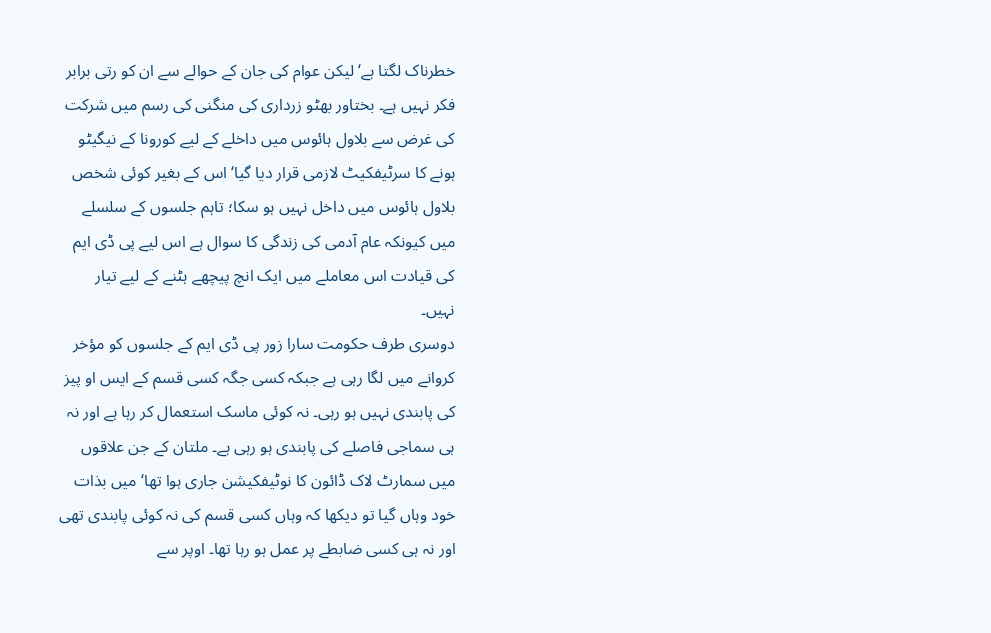خطرناک لگتا ہے‘ لیکن عوام کی جان کے حوالے سے ان کو رتی برابر فکر نہیں ہے۔ بختاور بھٹو زرداری کی منگنی کی رسم میں شرکت کی غرض سے بلاول ہائوس میں داخلے کے لیے کورونا کے نیگیٹو ہونے کا سرٹیفکیٹ لازمی قرار دیا گیا‘ اس کے بغیر کوئی شخص بلاول ہائوس میں داخل نہیں ہو سکا؛ تاہم جلسوں کے سلسلے میں کیونکہ عام آدمی کی زندگی کا سوال ہے اس لیے پی ڈی ایم کی قیادت اس معاملے میں ایک انچ پیچھے ہٹنے کے لیے تیار نہیں۔
دوسری طرف حکومت سارا زور پی ڈی ایم کے جلسوں کو مؤخر کروانے میں لگا رہی ہے جبکہ کسی جگہ کسی قسم کے ایس او پیز کی پابندی نہیں ہو رہی۔ نہ کوئی ماسک استعمال کر رہا ہے اور نہ ہی سماجی فاصلے کی پابندی ہو رہی ہے۔ ملتان کے جن علاقوں میں سمارٹ لاک ڈائون کا نوٹیفکیشن جاری ہوا تھا‘ میں بذات خود وہاں گیا تو دیکھا کہ وہاں کسی قسم کی نہ کوئی پابندی تھی اور نہ ہی کسی ضابطے پر عمل ہو رہا تھا۔ اوپر سے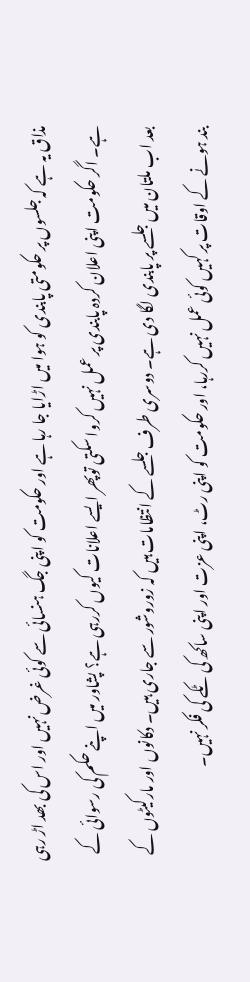مذاق یہ ہے کہ جلسوں پر حکومتی پابندی کو ہوا میں اڑایا جا رہا ہے اور حکومت کو اپنی جگ ہنسائی سے کوئی غرض نہیں اور اس کی بھد اڑ رہی ہے۔ اگر حکومت اپنی اعلان کردہ پابندی پر عمل نہیں کروا سکتی توپھر ایسے اعلانات کیوں کررہی ہے؟ پشاور میں اپنے حکم کی رسوائی کے بعد اب ملتان میں جلسے پر پابندی لگا دی ہے۔ دوسری طرف جلسے کے انتظامات ہیں کہ زوروشور سے جاری ہیں۔ دکانوں اور مارکیٹوں کے بند ہونے کے اوقات پر کہیں کوئی عمل نہیں کررہا، اور حکومت کو اپنی رٹ، اپنی عزت اور اپنی ساکھ کی ٹکے کی فکر نہیں۔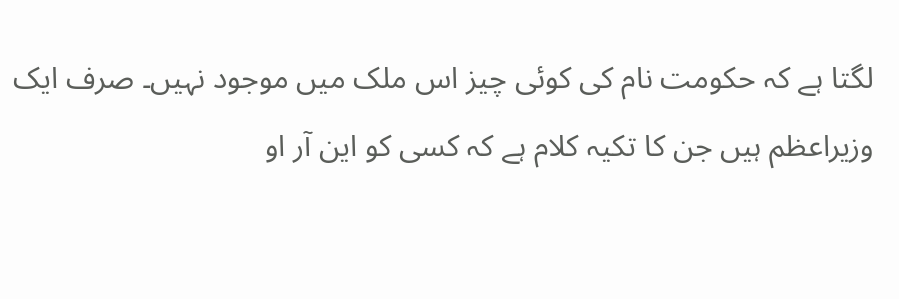لگتا ہے کہ حکومت نام کی کوئی چیز اس ملک میں موجود نہیں۔ صرف ایک وزیراعظم ہیں جن کا تکیہ کلام ہے کہ کسی کو این آر او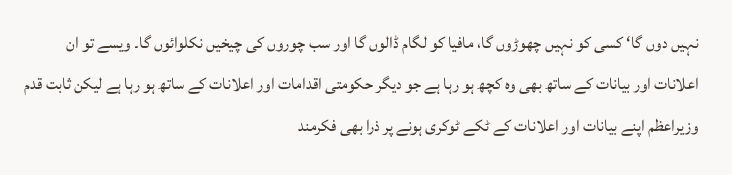نہیں دوں گا‘ کسی کو نہیں چھوڑوں گا، مافیا کو لگام ڈالوں گا اور سب چوروں کی چیخیں نکلوائوں گا۔ ویسے تو ان اعلانات اور بیانات کے ساتھ بھی وہ کچھ ہو رہا ہے جو دیگر حکومتی اقدامات اور اعلانات کے ساتھ ہو رہا ہے لیکن ثابت قدم وزیراعظم اپنے بیانات اور اعلانات کے ٹکے ٹوکری ہونے پر ذرا بھی فکرمند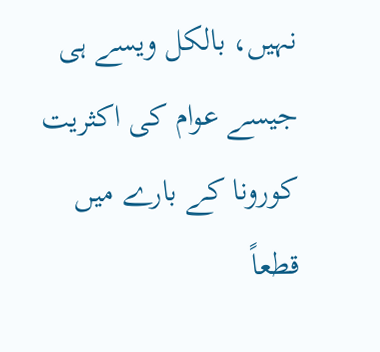نہیں، بالکل ویسے ہی جیسے عوام کی اکثریت کورونا کے بارے میں قطعاً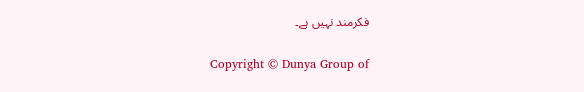فکرمند نہیں ہے۔

Copyright © Dunya Group of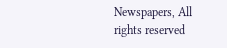Newspapers, All rights reserved